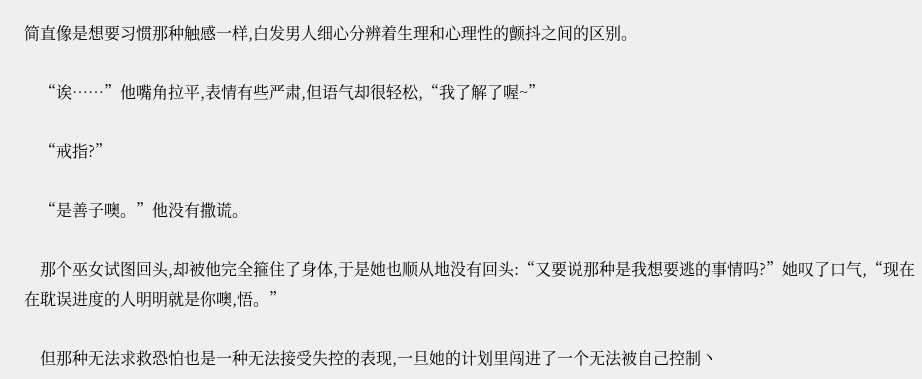简直像是想要习惯那种触感一样,白发男人细心分辨着生理和心理性的颤抖之间的区别。

    “诶……”他嘴角拉平,表情有些严肃,但语气却很轻松,“我了解了喔~”

    “戒指?”

    “是善子噢。”他没有撒谎。

    那个巫女试图回头,却被他完全箍住了身体,于是她也顺从地没有回头:“又要说那种是我想要逃的事情吗?”她叹了口气,“现在在耽误进度的人明明就是你噢,悟。”

    但那种无法求救恐怕也是一种无法接受失控的表现,一旦她的计划里闯进了一个无法被自己控制丶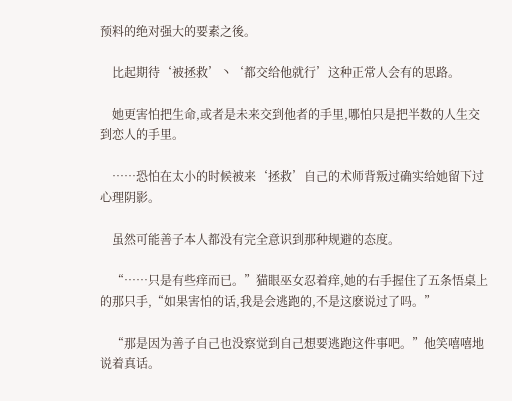预料的绝对强大的要素之後。

    比起期待‘被拯救’丶‘都交给他就行’这种正常人会有的思路。

    她更害怕把生命,或者是未来交到他者的手里,哪怕只是把半数的人生交到恋人的手里。

    ……恐怕在太小的时候被来‘拯救’自己的术师背叛过确实给她留下过心理阴影。

    虽然可能善子本人都没有完全意识到那种规避的态度。

    “……只是有些痒而已。”猫眼巫女忍着痒,她的右手握住了五条悟桌上的那只手,“如果害怕的话,我是会逃跑的,不是这麽说过了吗。”

    “那是因为善子自己也没察觉到自己想要逃跑这件事吧。”他笑嘻嘻地说着真话。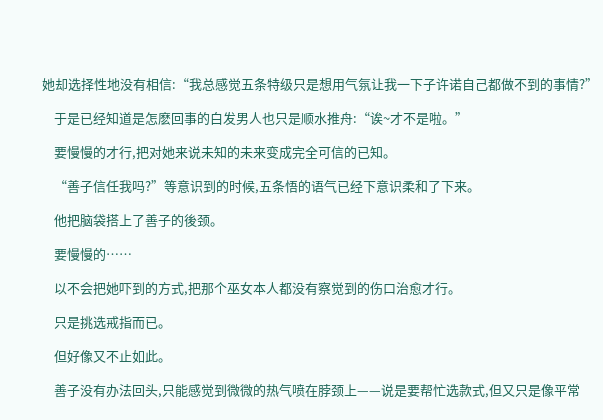她却选择性地没有相信:“我总感觉五条特级只是想用气氛让我一下子许诺自己都做不到的事情?”

    于是已经知道是怎麽回事的白发男人也只是顺水推舟:“诶~才不是啦。”

    要慢慢的才行,把对她来说未知的未来变成完全可信的已知。

    “善子信任我吗?”等意识到的时候,五条悟的语气已经下意识柔和了下来。

    他把脑袋搭上了善子的後颈。

    要慢慢的……

    以不会把她吓到的方式,把那个巫女本人都没有察觉到的伤口治愈才行。

    只是挑选戒指而已。

    但好像又不止如此。

    善子没有办法回头,只能感觉到微微的热气喷在脖颈上——说是要帮忙选款式,但又只是像平常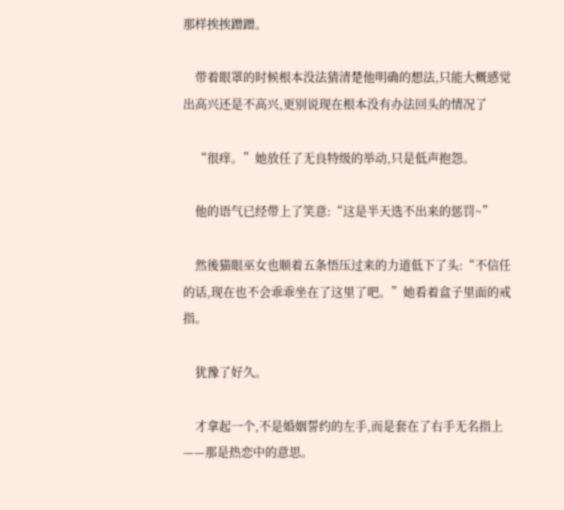那样挨挨蹭蹭。

    带着眼罩的时候根本没法猜清楚他明确的想法,只能大概感觉出高兴还是不高兴,更别说现在根本没有办法回头的情况了

    “很痒。”她放任了无良特级的举动,只是低声抱怨。

    他的语气已经带上了笑意:“这是半天选不出来的惩罚~”

    然後猫眼巫女也顺着五条悟压过来的力道低下了头:“不信任的话,现在也不会乖乖坐在了这里了吧。”她看着盒子里面的戒指。

    犹豫了好久。

    才拿起一个,不是婚姻誓约的左手,而是套在了右手无名指上——那是热恋中的意思。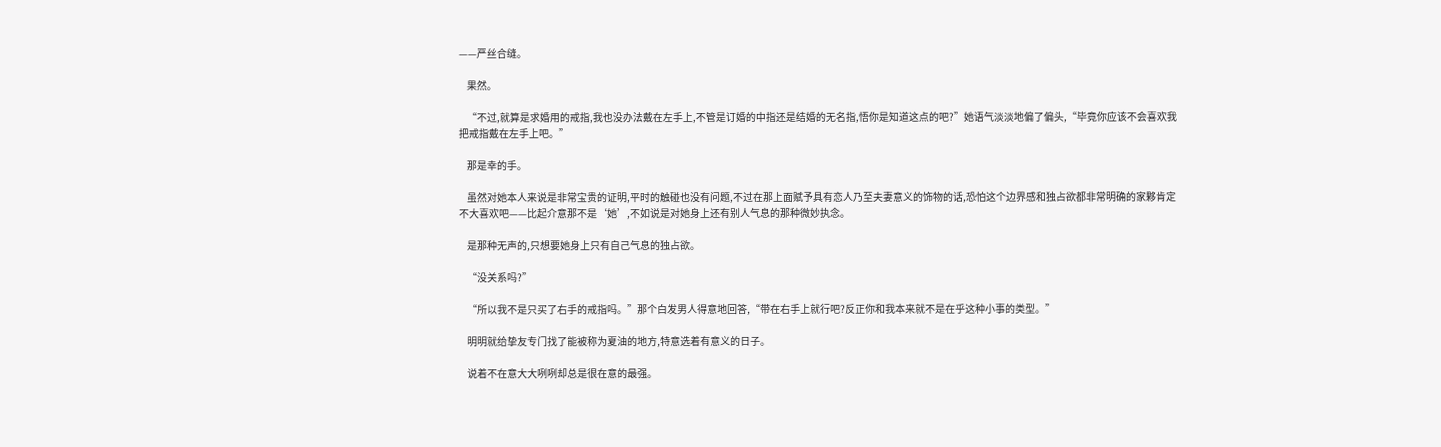——严丝合缝。

    果然。

    “不过,就算是求婚用的戒指,我也没办法戴在左手上,不管是订婚的中指还是结婚的无名指,悟你是知道这点的吧?”她语气淡淡地偏了偏头,“毕竟你应该不会喜欢我把戒指戴在左手上吧。”

    那是幸的手。

    虽然对她本人来说是非常宝贵的证明,平时的触碰也没有问题,不过在那上面赋予具有恋人乃至夫妻意义的饰物的话,恐怕这个边界感和独占欲都非常明确的家夥肯定不大喜欢吧——比起介意那不是‘她’,不如说是对她身上还有别人气息的那种微妙执念。

    是那种无声的,只想要她身上只有自己气息的独占欲。

    “没关系吗?”

    “所以我不是只买了右手的戒指吗。”那个白发男人得意地回答,“带在右手上就行吧?反正你和我本来就不是在乎这种小事的类型。”

    明明就给挚友专门找了能被称为夏油的地方,特意选着有意义的日子。

    说着不在意大大咧咧却总是很在意的最强。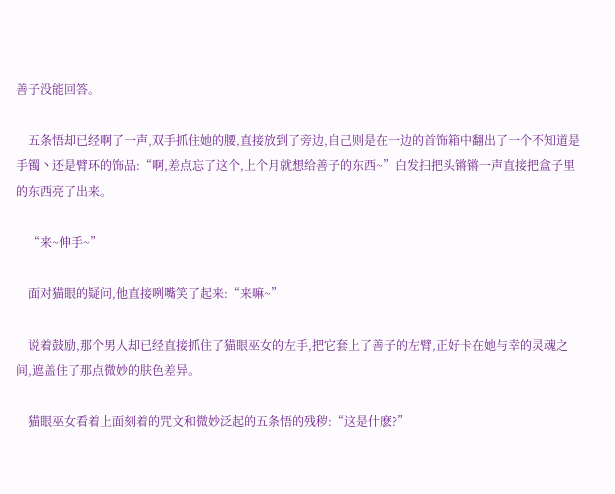善子没能回答。

    五条悟却已经啊了一声,双手抓住她的腰,直接放到了旁边,自己则是在一边的首饰箱中翻出了一个不知道是手镯丶还是臂环的饰品:“啊,差点忘了这个,上个月就想给善子的东西~”白发扫把头锵锵一声直接把盒子里的东西亮了出来。

    “来~伸手~”

    面对猫眼的疑问,他直接咧嘴笑了起来:“来嘛~”

    说着鼓励,那个男人却已经直接抓住了猫眼巫女的左手,把它套上了善子的左臂,正好卡在她与幸的灵魂之间,遮盖住了那点微妙的肤色差异。

    猫眼巫女看着上面刻着的咒文和微妙泛起的五条悟的残秽:“这是什麽?”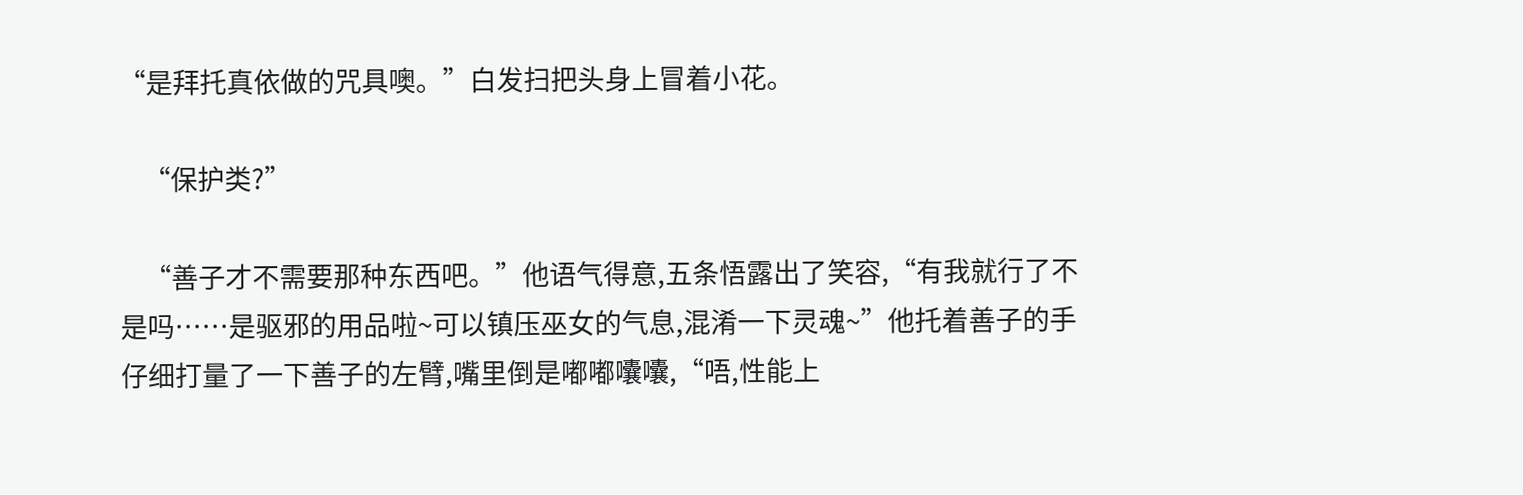“是拜托真依做的咒具噢。”白发扫把头身上冒着小花。

    “保护类?”

    “善子才不需要那种东西吧。”他语气得意,五条悟露出了笑容,“有我就行了不是吗……是驱邪的用品啦~可以镇压巫女的气息,混淆一下灵魂~”他托着善子的手仔细打量了一下善子的左臂,嘴里倒是嘟嘟囔囔,“唔,性能上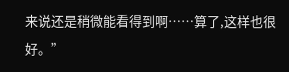来说还是稍微能看得到啊……算了,这样也很好。”